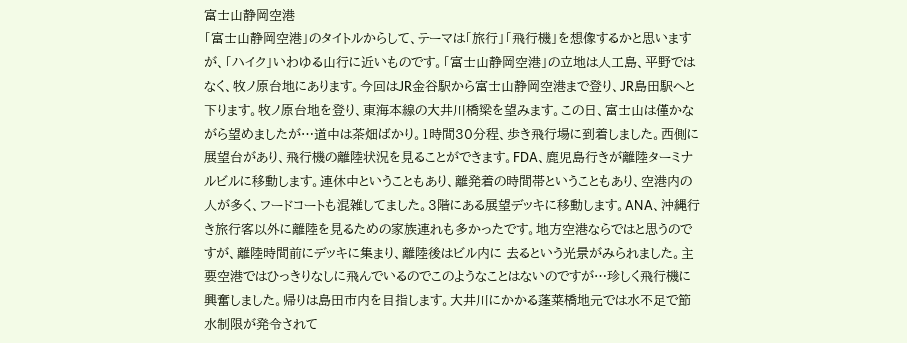富士山静岡空港
「富士山静岡空港」のタイトルからして、テーマは「旅行」「飛行機」を想像するかと思いますが、「ハイク」いわゆる山行に近いものです。「富士山静岡空港」の立地は人工島、平野ではなく、牧ノ原台地にあります。今回はJR金谷駅から富士山静岡空港まで登り、JR島田駅へと下ります。牧ノ原台地を登り、東海本線の大井川橋梁を望みます。この日、富士山は僅かながら望めましたが…道中は茶畑ばかり。1時間30分程、歩き飛行場に到着しました。西側に展望台があり、飛行機の離陸状況を見ることができます。FDA、鹿児島行きが離陸ターミナルビルに移動します。連休中ということもあり、離発着の時間帯ということもあり、空港内の人が多く、フードコートも混雑してました。3階にある展望デッキに移動します。ANA、沖縄行き旅行客以外に離陸を見るための家族連れも多かったです。地方空港ならではと思うのですが、離陸時間前にデッキに集まり、離陸後はビル内に 去るという光景がみられました。主要空港ではひっきりなしに飛んでいるのでこのようなことはないのですが…珍しく飛行機に興奮しました。帰りは島田市内を目指します。大井川にかかる蓬莱橋地元では水不足で節水制限が発令されて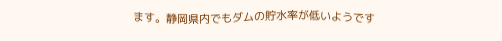ます。静岡県内でもダムの貯水率が低いようです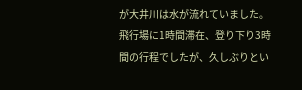が大井川は水が流れていました。飛行場に1時間滞在、登り下り3時間の行程でしたが、久しぶりとい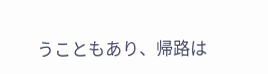うこともあり、帰路は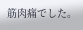筋肉痛でした。